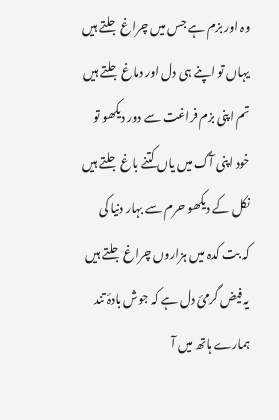وہ اور بزم ہے جس میں چراغ جلتے ہیں
یہاں تو اپنے ہی دل اور دماغ جلتے ہیں
تم اپنی بزم فراغت سے دور دیکھو تو
خود اپنی آگ میں یاں کتنے باغ جلتے ہیں
نکل کے دیکھو حرم سے بہار دنیا کی
کہ بت کدہ میں ہزاروں چراغ جلتے ہیں
یہ فیض گرمیٔ دل ہے کہ جوش بادۂ تند
ہمارے ہاتھ میں آ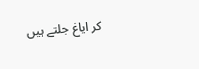کر ایاغ جلتے ہیں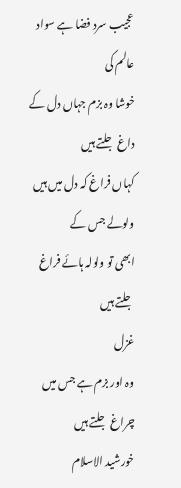عجیب سرد فضا ہے سواد عالم کی
خوشا وہ بزم جہاں دل کے داغ جلتے ہیں
کہاں فراغ کہ دل میں ہیں ولولے جس کے
ابھی تو ولولہ ہائے فراغ جلتے ہیں
غزل
وہ اور بزم ہے جس میں چراغ جلتے ہیں
خورشید الاسلام